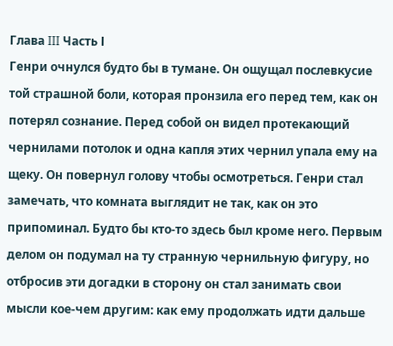Глава III Часть І
Генри очнулся будто бы в тумане. Он ощущал послевкусие той страшной боли, которая пронзила его перед тем, как он потерял сознание. Перед собой он видел протекающий чернилами потолок и одна капля этих чернил упала ему на щеку. Он повернул голову чтобы осмотреться. Генри стал замечать, что комната выглядит не так, как он это припоминал. Будто бы кто-то здесь был кроме него. Первым делом он подумал на ту странную чернильную фигуру, но отбросив эти догадки в сторону он стал занимать свои мысли кое-чем другим: как ему продолжать идти дальше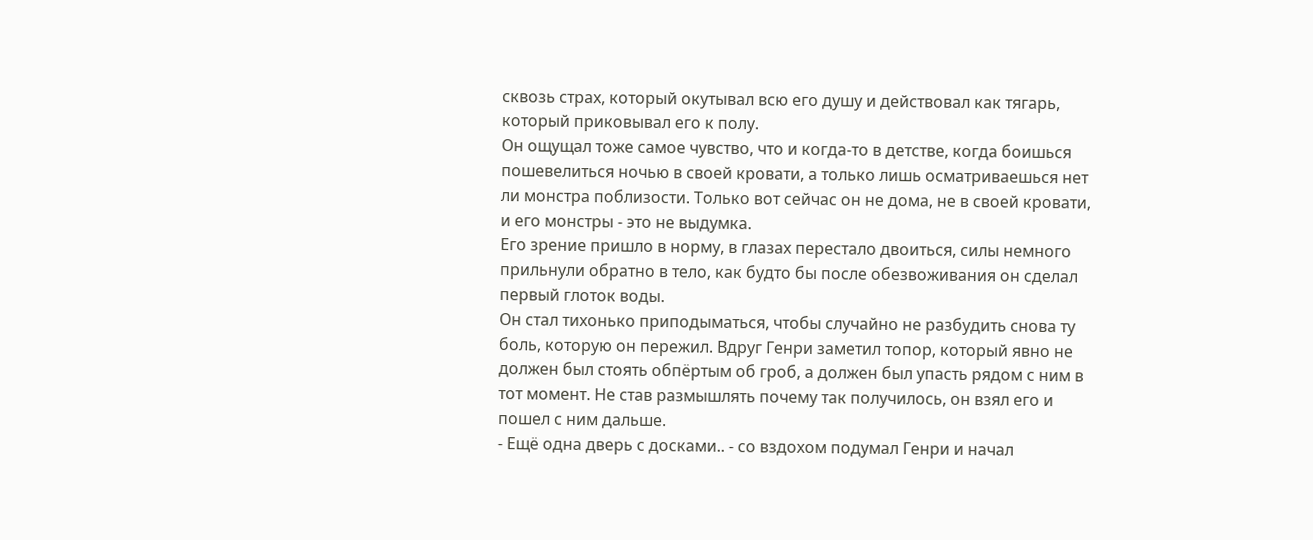сквозь страх, который окутывал всю его душу и действовал как тягарь, который приковывал его к полу.
Он ощущал тоже самое чувство, что и когда-то в детстве, когда боишься пошевелиться ночью в своей кровати, а только лишь осматриваешься нет ли монстра поблизости. Только вот сейчас он не дома, не в своей кровати, и его монстры - это не выдумка.
Его зрение пришло в норму, в глазах перестало двоиться, силы немного прильнули обратно в тело, как будто бы после обезвоживания он сделал первый глоток воды.
Он стал тихонько приподыматься, чтобы случайно не разбудить снова ту боль, которую он пережил. Вдруг Генри заметил топор, который явно не должен был стоять обпёртым об гроб, а должен был упасть рядом с ним в тот момент. Не став размышлять почему так получилось, он взял его и пошел с ним дальше.
- Ещё одна дверь с досками.. - со вздохом подумал Генри и начал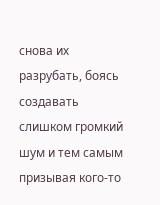снова их разрубать, боясь создавать слишком громкий шум и тем самым призывая кого-то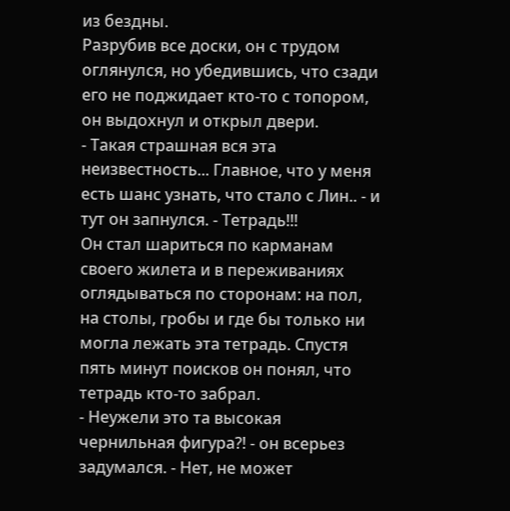из бездны.
Разрубив все доски, он с трудом оглянулся, но убедившись, что сзади его не поджидает кто-то с топором, он выдохнул и открыл двери.
- Такая страшная вся эта неизвестность... Главное, что у меня есть шанс узнать, что стало с Лин.. - и тут он запнулся. - Тетрадь!!!
Он стал шариться по карманам своего жилета и в переживаниях оглядываться по сторонам: на пол, на столы, гробы и где бы только ни могла лежать эта тетрадь. Спустя пять минут поисков он понял, что тетрадь кто-то забрал.
- Неужели это та высокая чернильная фигура?! - он всерьез задумался. - Нет, не может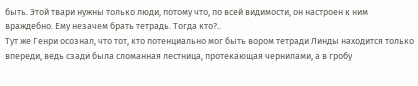быть. Этой твари нужны только люди, потому что, по всей видимости, он настроен к ним враждебно. Ему незачем брать тетрадь. Тогда кто?..
Тут же Генри осознал, что тот, кто потенциально мог быть вором тетради Линды находится только впереди, ведь сзади была сломанная лестница, протекающая чернилами, а в гробу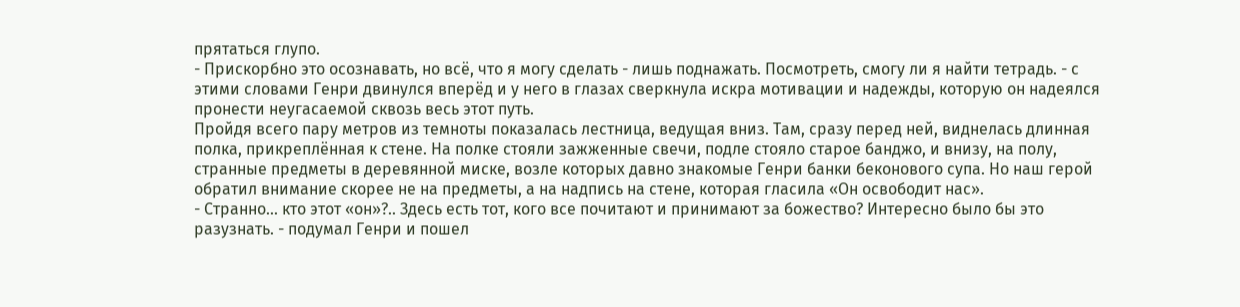прятаться глупо.
- Прискорбно это осознавать, но всё, что я могу сделать - лишь поднажать. Посмотреть, смогу ли я найти тетрадь. - с этими словами Генри двинулся вперёд и у него в глазах сверкнула искра мотивации и надежды, которую он надеялся пронести неугасаемой сквозь весь этот путь.
Пройдя всего пару метров из темноты показалась лестница, ведущая вниз. Там, сразу перед ней, виднелась длинная полка, прикреплённая к стене. На полке стояли зажженные свечи, подле стояло старое банджо, и внизу, на полу, странные предметы в деревянной миске, возле которых давно знакомые Генри банки беконового супа. Но наш герой обратил внимание скорее не на предметы, а на надпись на стене, которая гласила «Он освободит нас».
- Странно... кто этот «он»?.. Здесь есть тот, кого все почитают и принимают за божество? Интересно было бы это разузнать. - подумал Генри и пошел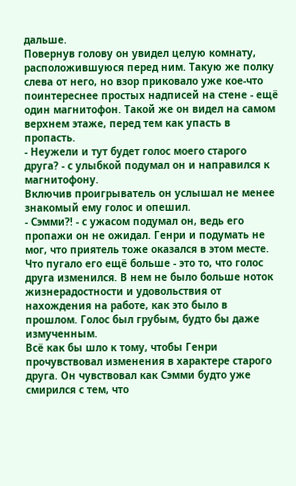дальше.
Повернув голову он увидел целую комнату, расположившуюся перед ним. Такую же полку слева от него, но взор приковало уже кое-что поинтереснее простых надписей на стене - ещё один магнитофон. Такой же он видел на самом верхнем этаже, перед тем как упасть в пропасть.
- Неужели и тут будет голос моего старого друга? - с улыбкой подумал он и направился к магнитофону.
Включив проигрыватель он услышал не менее знакомый ему голос и опешил.
- Сэмми?! - с ужасом подумал он, ведь его пропажи он не ожидал. Генри и подумать не мог, что приятель тоже оказался в этом месте.
Что пугало его ещё больше - это то, что голос друга изменился. В нем не было больше ноток жизнерадостности и удовольствия от нахождения на работе, как это было в прошлом. Голос был грубым, будто бы даже измученным.
Всё как бы шло к тому, чтобы Генри прочувствовал изменения в характере старого друга. Он чувствовал как Сэмми будто уже смирился с тем, что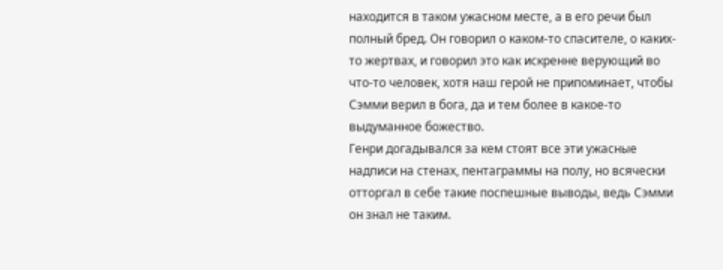находится в таком ужасном месте, а в его речи был полный бред. Он говорил о каком-то спасителе, о каких-то жертвах, и говорил это как искренне верующий во что-то человек, хотя наш герой не припоминает, чтобы Сэмми верил в бога, да и тем более в какое-то выдуманное божество.
Генри догадывался за кем стоят все эти ужасные надписи на стенах, пентаграммы на полу, но всячески отторгал в себе такие поспешные выводы, ведь Сэмми он знал не таким.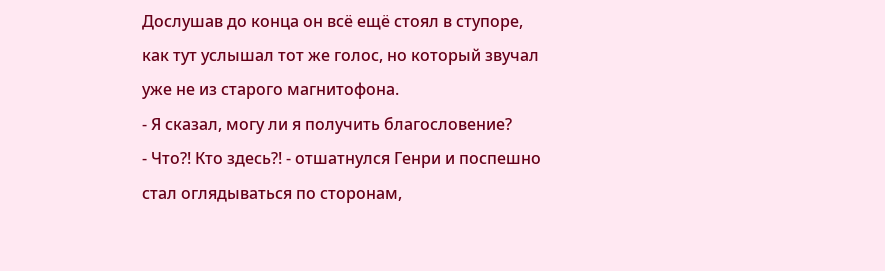Дослушав до конца он всё ещё стоял в ступоре, как тут услышал тот же голос, но который звучал уже не из старого магнитофона.
- Я сказал, могу ли я получить благословение?
- Что?! Кто здесь?! - отшатнулся Генри и поспешно стал оглядываться по сторонам,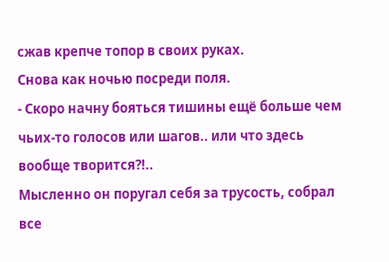сжав крепче топор в своих руках.
Снова как ночью посреди поля.
- Скоро начну бояться тишины ещё больше чем чьих-то голосов или шагов.. или что здесь вообще творится?!..
Мысленно он поругал себя за трусость, собрал все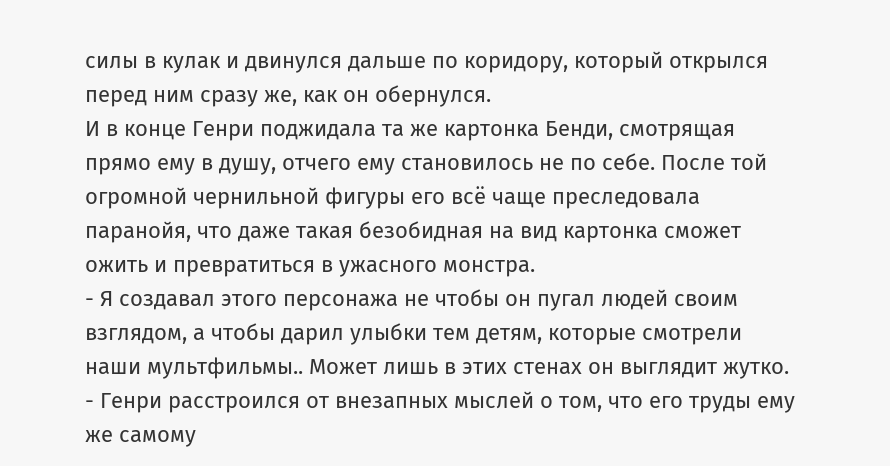силы в кулак и двинулся дальше по коридору, который открылся перед ним сразу же, как он обернулся.
И в конце Генри поджидала та же картонка Бенди, смотрящая прямо ему в душу, отчего ему становилось не по себе. После той огромной чернильной фигуры его всё чаще преследовала паранойя, что даже такая безобидная на вид картонка сможет ожить и превратиться в ужасного монстра.
- Я создавал этого персонажа не чтобы он пугал людей своим взглядом, а чтобы дарил улыбки тем детям, которые смотрели наши мультфильмы.. Может лишь в этих стенах он выглядит жутко. - Генри расстроился от внезапных мыслей о том, что его труды ему же самому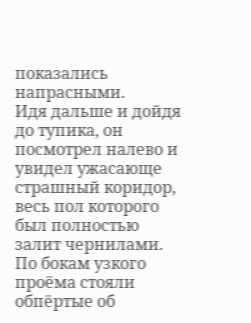показались напрасными.
Идя дальше и дойдя до тупика, он посмотрел налево и увидел ужасающе страшный коридор, весь пол которого был полностью залит чернилами. По бокам узкого проёма стояли обпёртые об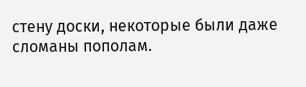стену доски, некоторые были даже сломаны пополам.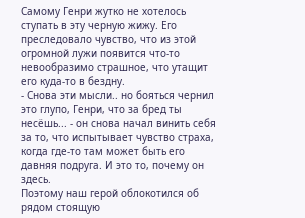Самому Генри жутко не хотелось ступать в эту черную жижу. Его преследовало чувство, что из этой огромной лужи появится что-то невообразимо страшное, что утащит его куда-то в бездну.
- Снова эти мысли.. но бояться чернил это глупо, Генри, что за бред ты несёшь... - он снова начал винить себя за то, что испытывает чувство страха, когда где-то там может быть его давняя подруга. И это то, почему он здесь.
Поэтому наш герой облокотился об рядом стоящую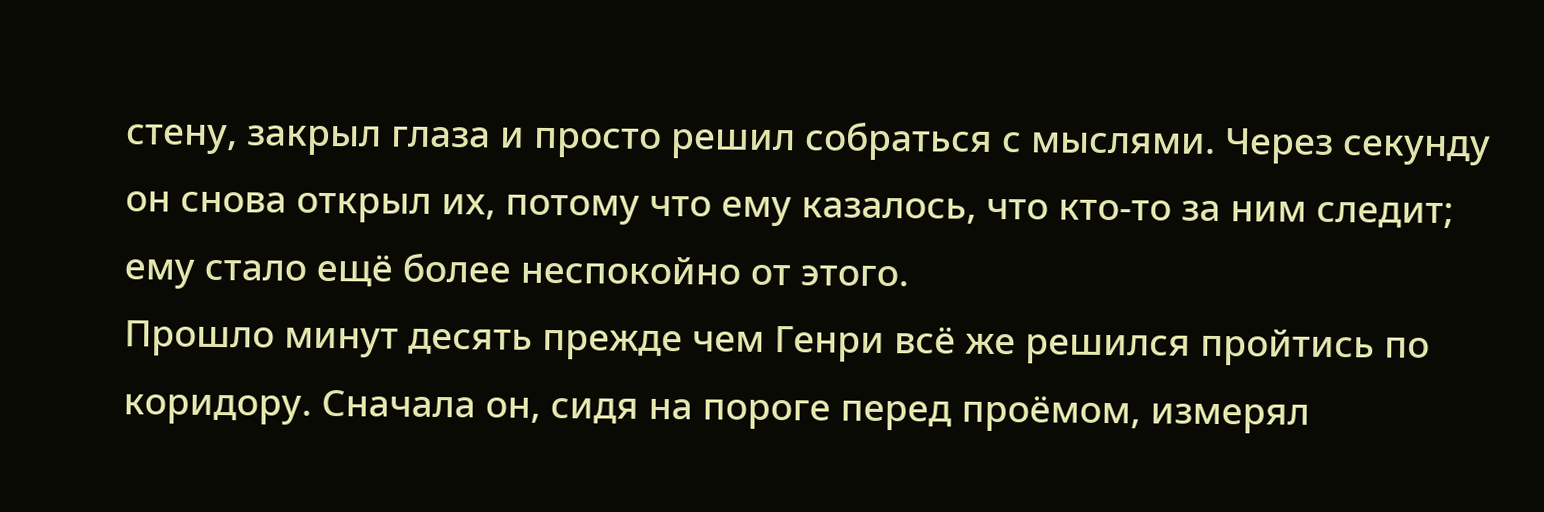стену, закрыл глаза и просто решил собраться с мыслями. Через секунду он снова открыл их, потому что ему казалось, что кто-то за ним следит; ему стало ещё более неспокойно от этого.
Прошло минут десять прежде чем Генри всё же решился пройтись по коридору. Сначала он, сидя на пороге перед проёмом, измерял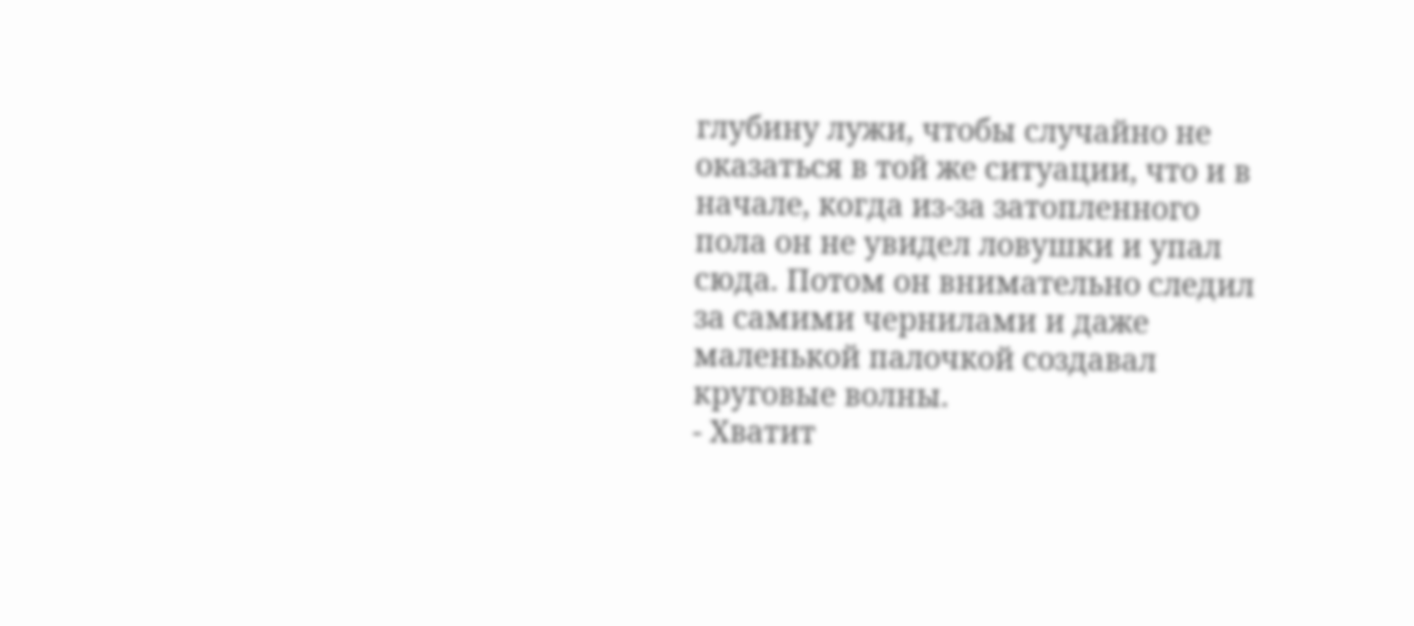глубину лужи, чтобы случайно не оказаться в той же ситуации, что и в начале, когда из-за затопленного пола он не увидел ловушки и упал сюда. Потом он внимательно следил за самими чернилами и даже маленькой палочкой создавал круговые волны.
- Хватит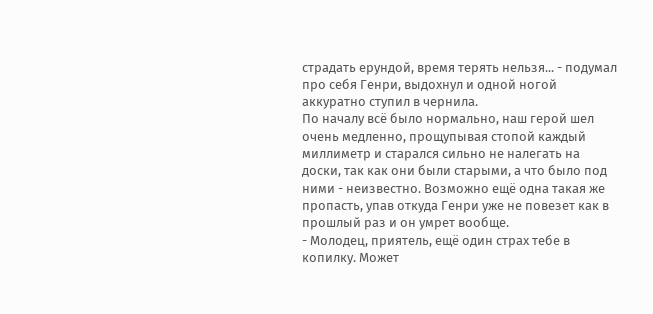страдать ерундой, время терять нельзя... - подумал про себя Генри, выдохнул и одной ногой аккуратно ступил в чернила.
По началу всё было нормально, наш герой шел очень медленно, прощупывая стопой каждый миллиметр и старался сильно не налегать на доски, так как они были старыми, а что было под ними - неизвестно. Возможно ещё одна такая же пропасть, упав откуда Генри уже не повезет как в прошлый раз и он умрет вообще.
- Молодец, приятель, ещё один страх тебе в копилку. Может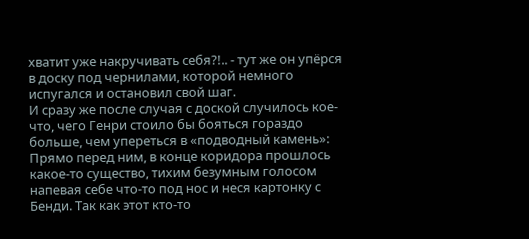хватит уже накручивать себя?!.. - тут же он упёрся в доску под чернилами, которой немного испугался и остановил свой шаг.
И сразу же после случая с доской случилось кое-что, чего Генри стоило бы бояться гораздо больше, чем упереться в «подводный камень»: Прямо перед ним, в конце коридора прошлось какое-то существо, тихим безумным голосом напевая себе что-то под нос и неся картонку с Бенди. Так как этот кто-то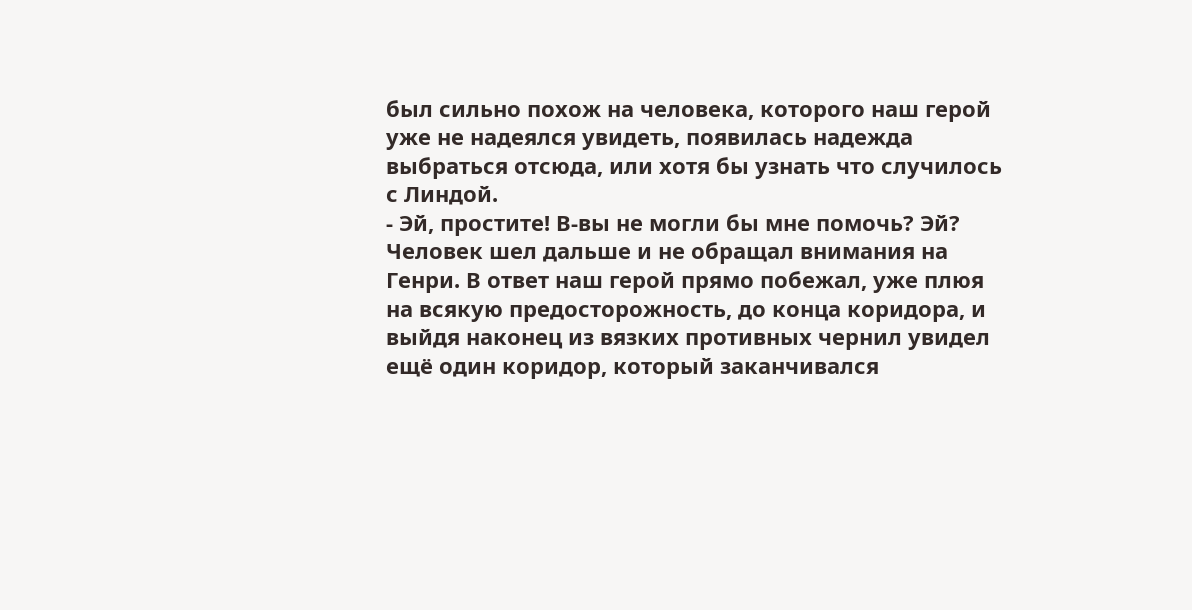был сильно похож на человека, которого наш герой уже не надеялся увидеть, появилась надежда выбраться отсюда, или хотя бы узнать что случилось с Линдой.
- Эй, простите! В-вы не могли бы мне помочь? Эй?
Человек шел дальше и не обращал внимания на Генри. В ответ наш герой прямо побежал, уже плюя на всякую предосторожность, до конца коридора, и выйдя наконец из вязких противных чернил увидел ещё один коридор, который заканчивался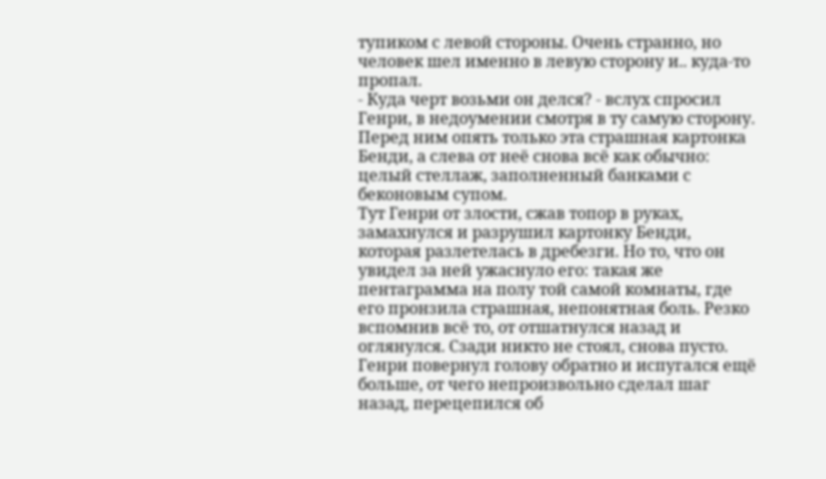тупиком с левой стороны. Очень странно, но человек шел именно в левую сторону и.. куда-то пропал.
- Куда черт возьми он делся? - вслух спросил Генри, в недоумении смотря в ту самую сторону. Перед ним опять только эта страшная картонка Бенди, а слева от неё снова всё как обычно: целый стеллаж, заполненный банками с беконовым супом.
Тут Генри от злости, сжав топор в руках, замахнулся и разрушил картонку Бенди, которая разлетелась в дребезги. Но то, что он увидел за ней ужаснуло его: такая же пентаграмма на полу той самой комнаты, где его пронзила страшная, непонятная боль. Резко вспомнив всё то, от отшатнулся назад и оглянулся. Сзади никто не стоял, снова пусто. Генри повернул голову обратно и испугался ещё больше, от чего непроизвольно сделал шаг назад, перецепился об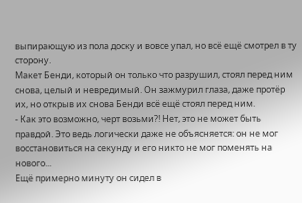выпирающую из пола доску и вовсе упал, но всё ещё смотрел в ту сторону.
Макет Бенди, который он только что разрушил, стоял перед ним снова, целый и невредимый. Он зажмурил глаза, даже протёр их, но открыв их снова Бенди всё ещё стоял перед ним.
- Как это возможно, черт возьми?! Нет, это не может быть правдой. Это ведь логически даже не объясняется: он не мог восстановиться на секунду и его никто не мог поменять на нового...
Ещё примерно минуту он сидел в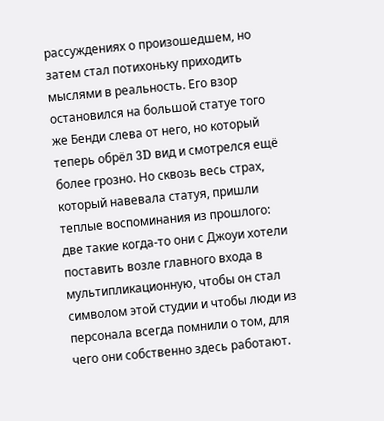рассуждениях о произошедшем, но затем стал потихоньку приходить мыслями в реальность. Его взор остановился на большой статуе того же Бенди слева от него, но который теперь обрёл 3D вид и смотрелся ещё более грозно. Но сквозь весь страх, который навевала статуя, пришли теплые воспоминания из прошлого: две такие когда-то они с Джоуи хотели поставить возле главного входа в мультипликационную, чтобы он стал символом этой студии и чтобы люди из персонала всегда помнили о том, для чего они собственно здесь работают.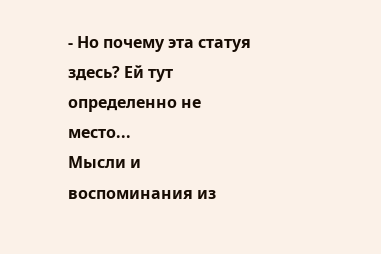- Но почему эта статуя здесь? Ей тут определенно не место...
Мысли и воспоминания из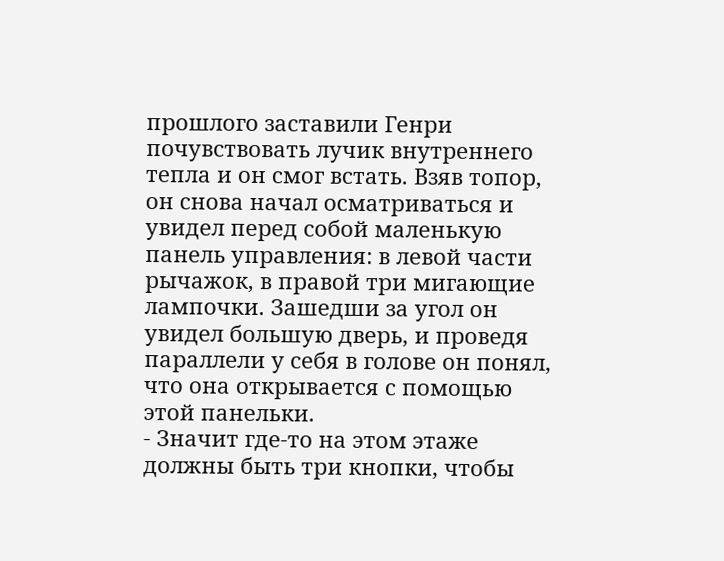прошлого заставили Генри почувствовать лучик внутреннего тепла и он смог встать. Взяв топор, он снова начал осматриваться и увидел перед собой маленькую панель управления: в левой части рычажок, в правой три мигающие лампочки. Зашедши за угол он увидел большую дверь, и проведя параллели у себя в голове он понял, что она открывается с помощью этой панельки.
- Значит где-то на этом этаже должны быть три кнопки, чтобы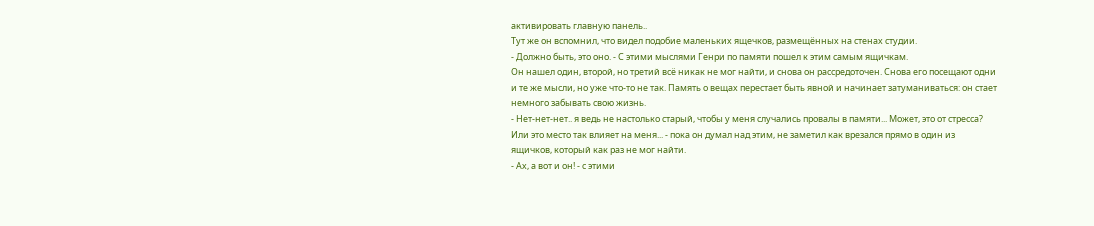активировать главную панель..
Тут же он вспомнил, что видел подобие маленьких ящечков, размещённых на стенах студии.
- Должно быть, это оно. - С этими мыслями Генри по памяти пошел к этим самым ящичкам.
Он нашел один, второй, но третий всё никак не мог найти, и снова он рассредоточен. Снова его посещают одни и те же мысли, но уже что-то не так. Память о вещах перестает быть явной и начинает затуманиваться: он стает немного забывать свою жизнь.
- Нет-нет-нет.. я ведь не настолько старый, чтобы у меня случались провалы в памяти... Может, это от стресса? Или это место так влияет на меня... - пока он думал над этим, не заметил как врезался прямо в один из ящичков, который как раз не мог найти.
- Ах, а вот и он! - с этими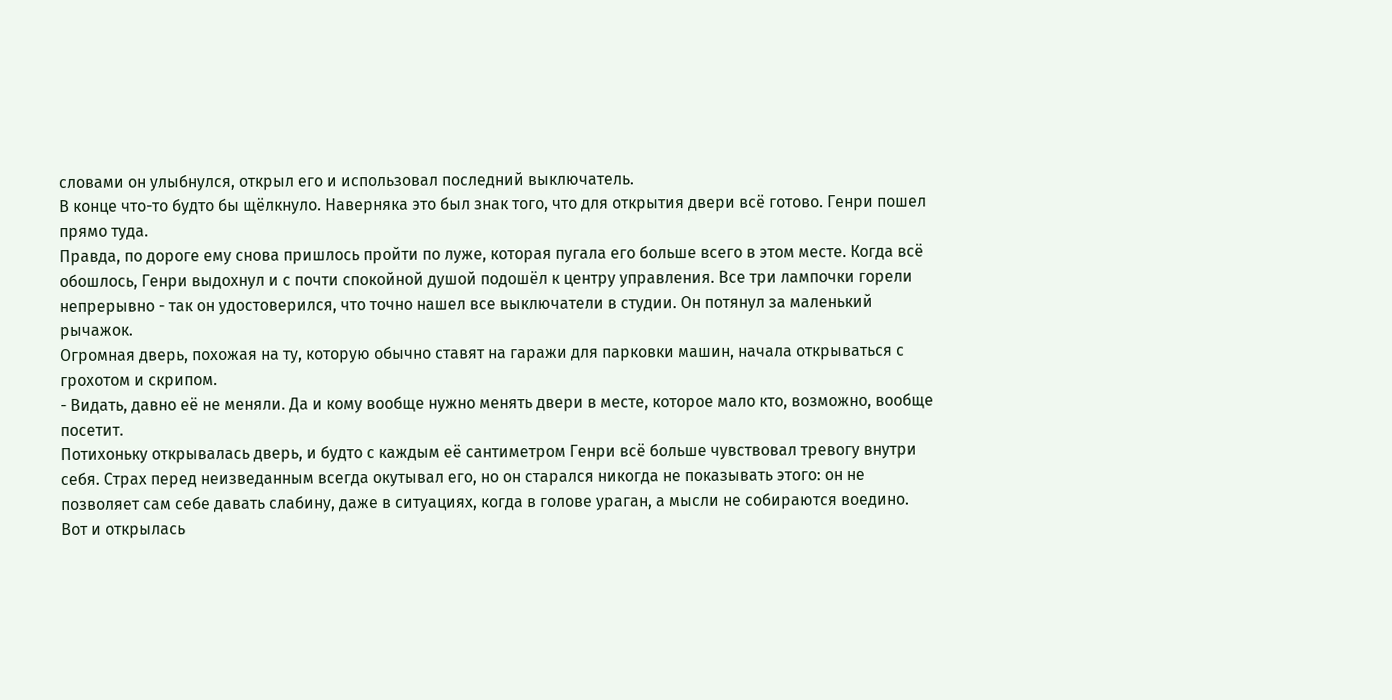словами он улыбнулся, открыл его и использовал последний выключатель.
В конце что-то будто бы щёлкнуло. Наверняка это был знак того, что для открытия двери всё готово. Генри пошел прямо туда.
Правда, по дороге ему снова пришлось пройти по луже, которая пугала его больше всего в этом месте. Когда всё обошлось, Генри выдохнул и с почти спокойной душой подошёл к центру управления. Все три лампочки горели непрерывно - так он удостоверился, что точно нашел все выключатели в студии. Он потянул за маленький рычажок.
Огромная дверь, похожая на ту, которую обычно ставят на гаражи для парковки машин, начала открываться с грохотом и скрипом.
- Видать, давно её не меняли. Да и кому вообще нужно менять двери в месте, которое мало кто, возможно, вообще посетит.
Потихоньку открывалась дверь, и будто с каждым её сантиметром Генри всё больше чувствовал тревогу внутри себя. Страх перед неизведанным всегда окутывал его, но он старался никогда не показывать этого: он не позволяет сам себе давать слабину, даже в ситуациях, когда в голове ураган, а мысли не собираются воедино.
Вот и открылась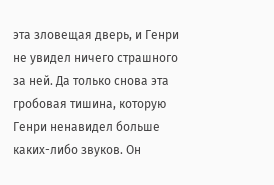эта зловещая дверь, и Генри не увидел ничего страшного за ней. Да только снова эта гробовая тишина, которую Генри ненавидел больше каких-либо звуков. Он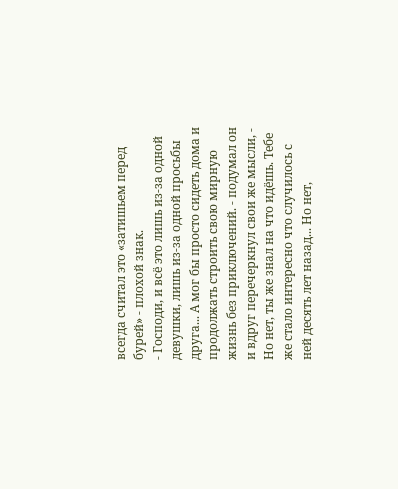всегда считал это «затишьем перед бурей» - плохой знак.
- Господи, и всё это лишь из-за одной девушки, лишь из-за одной просьбы друга... А мог бы просто сидеть дома и продолжать строить свою мирную жизнь без приключений. - подумал он и вдруг перечеркнул свои же мысли, - Но нет, ты же знал на что идёшь. Тебе же стало интересно что случилось с ней десять лет назад... Но нет,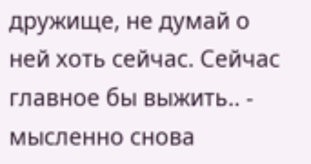дружище, не думай о ней хоть сейчас. Сейчас главное бы выжить.. - мысленно снова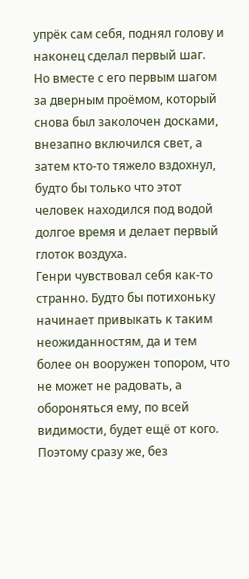упрёк сам себя, поднял голову и наконец сделал первый шаг.
Но вместе с его первым шагом за дверным проёмом, который снова был заколочен досками, внезапно включился свет, а затем кто-то тяжело вздохнул, будто бы только что этот человек находился под водой долгое время и делает первый глоток воздуха.
Генри чувствовал себя как-то странно. Будто бы потихоньку начинает привыкать к таким неожиданностям, да и тем более он вооружен топором, что не может не радовать, а обороняться ему, по всей видимости, будет ещё от кого. Поэтому сразу же, без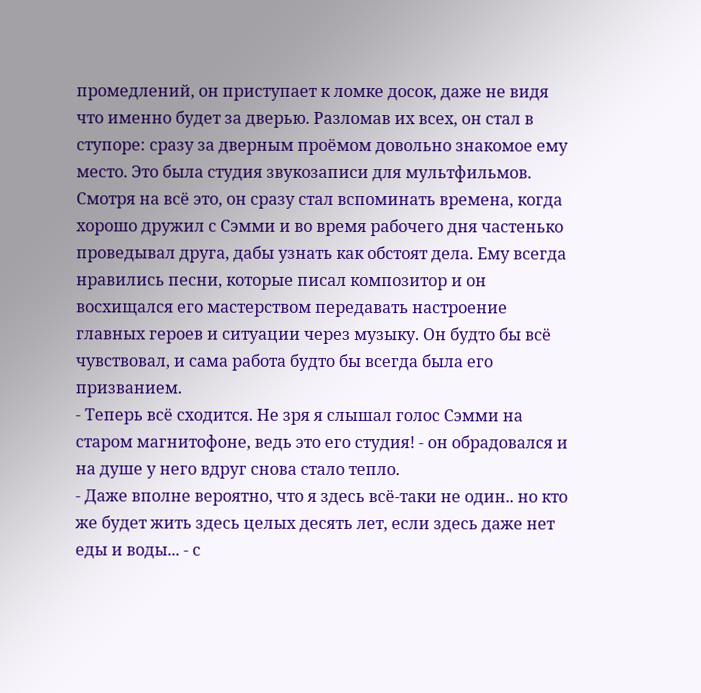промедлений, он приступает к ломке досок, даже не видя что именно будет за дверью. Разломав их всех, он стал в ступоре: сразу за дверным проёмом довольно знакомое ему место. Это была студия звукозаписи для мультфильмов. Смотря на всё это, он сразу стал вспоминать времена, когда хорошо дружил с Сэмми и во время рабочего дня частенько проведывал друга, дабы узнать как обстоят дела. Ему всегда нравились песни, которые писал композитор и он восхищался его мастерством передавать настроение главных героев и ситуации через музыку. Он будто бы всё чувствовал, и сама работа будто бы всегда была его призванием.
- Теперь всё сходится. Не зря я слышал голос Сэмми на старом магнитофоне, ведь это его студия! - он обрадовался и на душе у него вдруг снова стало тепло.
- Даже вполне вероятно, что я здесь всё-таки не один.. но кто же будет жить здесь целых десять лет, если здесь даже нет еды и воды... - с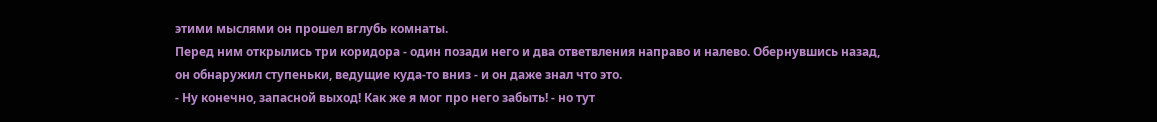этими мыслями он прошел вглубь комнаты.
Перед ним открылись три коридора - один позади него и два ответвления направо и налево. Обернувшись назад, он обнаружил ступеньки, ведущие куда-то вниз - и он даже знал что это.
- Ну конечно, запасной выход! Как же я мог про него забыть! - но тут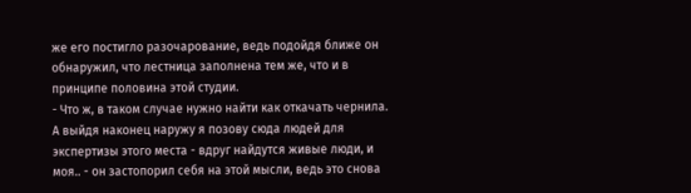же его постигло разочарование, ведь подойдя ближе он обнаружил, что лестница заполнена тем же, что и в принципе половина этой студии.
- Что ж, в таком случае нужно найти как откачать чернила. А выйдя наконец наружу я позову сюда людей для экспертизы этого места - вдруг найдутся живые люди, и моя.. - он застопорил себя на этой мысли, ведь это снова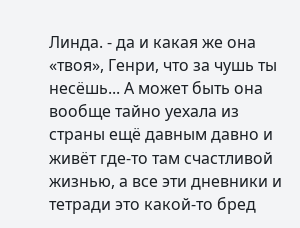Линда. - да и какая же она «твоя», Генри, что за чушь ты несёшь... А может быть она вообще тайно уехала из страны ещё давным давно и живёт где-то там счастливой жизнью, а все эти дневники и тетради это какой-то бред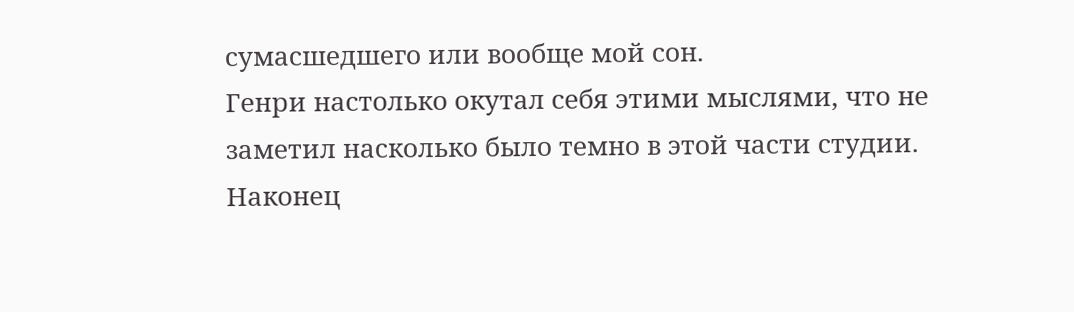сумасшедшего или вообще мой сон.
Генри настолько окутал себя этими мыслями, что не заметил насколько было темно в этой части студии. Наконец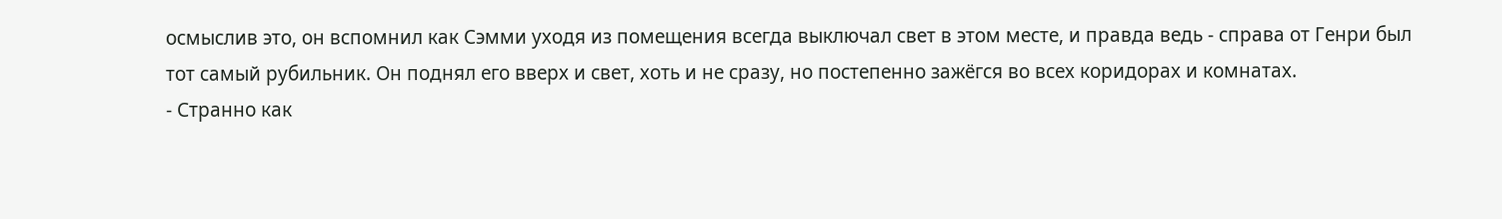осмыслив это, он вспомнил как Сэмми уходя из помещения всегда выключал свет в этом месте, и правда ведь - справа от Генри был тот самый рубильник. Он поднял его вверх и свет, хоть и не сразу, но постепенно зажёгся во всех коридорах и комнатах.
- Странно как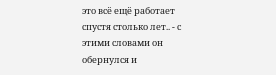это всё ещё работает спустя столько лет.. - с этими словами он обернулся и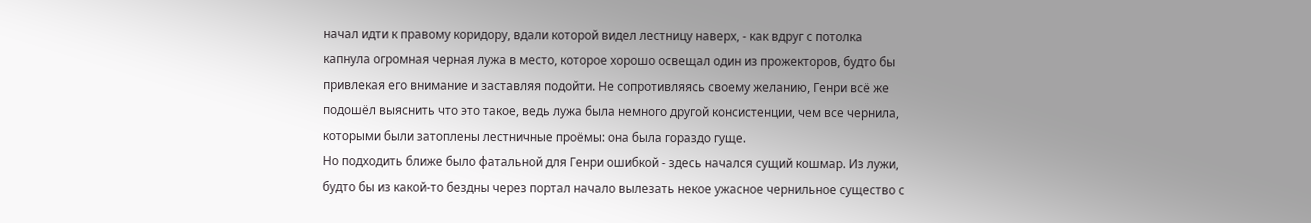начал идти к правому коридору, вдали которой видел лестницу наверх, - как вдруг с потолка капнула огромная черная лужа в место, которое хорошо освещал один из прожекторов, будто бы привлекая его внимание и заставляя подойти. Не сопротивляясь своему желанию, Генри всё же подошёл выяснить что это такое, ведь лужа была немного другой консистенции, чем все чернила, которыми были затоплены лестничные проёмы: она была гораздо гуще.
Но подходить ближе было фатальной для Генри ошибкой - здесь начался сущий кошмар. Из лужи, будто бы из какой-то бездны через портал начало вылезать некое ужасное чернильное существо с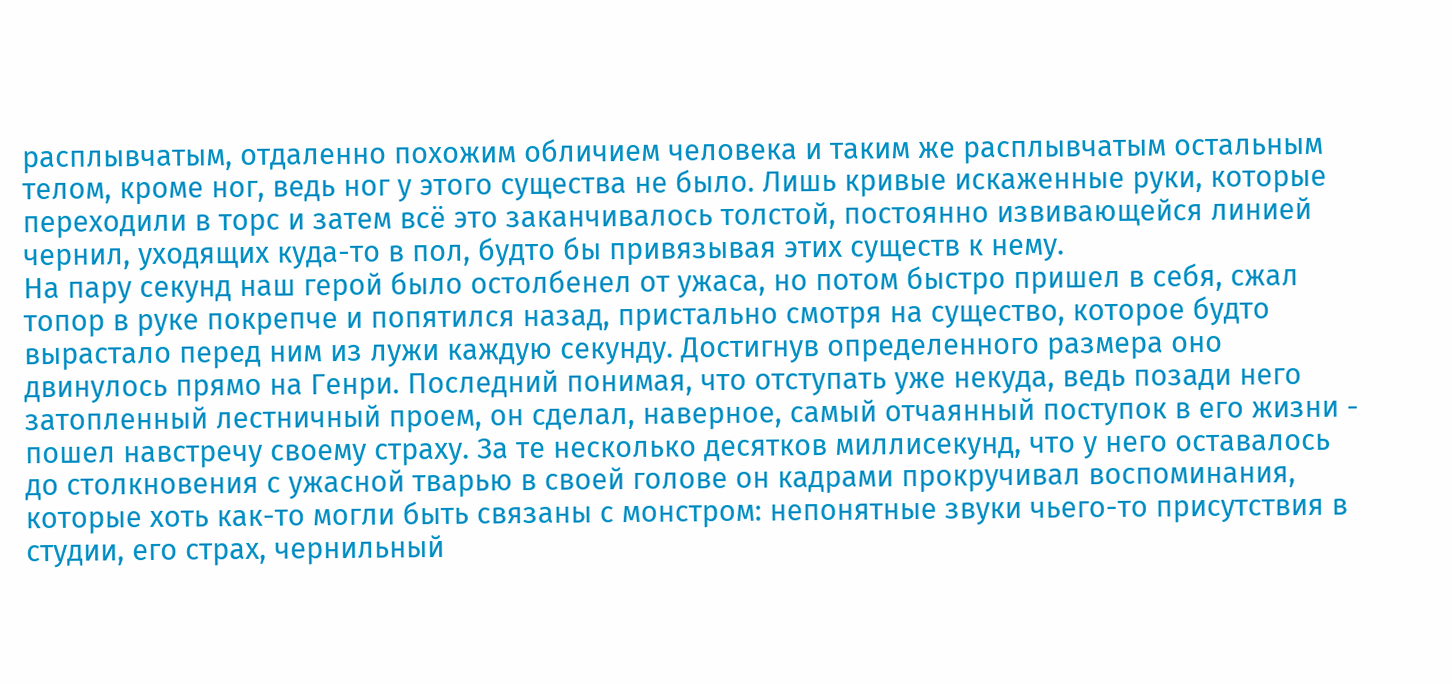расплывчатым, отдаленно похожим обличием человека и таким же расплывчатым остальным телом, кроме ног, ведь ног у этого существа не было. Лишь кривые искаженные руки, которые переходили в торс и затем всё это заканчивалось толстой, постоянно извивающейся линией чернил, уходящих куда-то в пол, будто бы привязывая этих существ к нему.
На пару секунд наш герой было остолбенел от ужаса, но потом быстро пришел в себя, сжал топор в руке покрепче и попятился назад, пристально смотря на существо, которое будто вырастало перед ним из лужи каждую секунду. Достигнув определенного размера оно двинулось прямо на Генри. Последний понимая, что отступать уже некуда, ведь позади него затопленный лестничный проем, он сделал, наверное, самый отчаянный поступок в его жизни - пошел навстречу своему страху. За те несколько десятков миллисекунд, что у него оставалось до столкновения с ужасной тварью в своей голове он кадрами прокручивал воспоминания, которые хоть как-то могли быть связаны с монстром: непонятные звуки чьего-то присутствия в студии, его страх, чернильный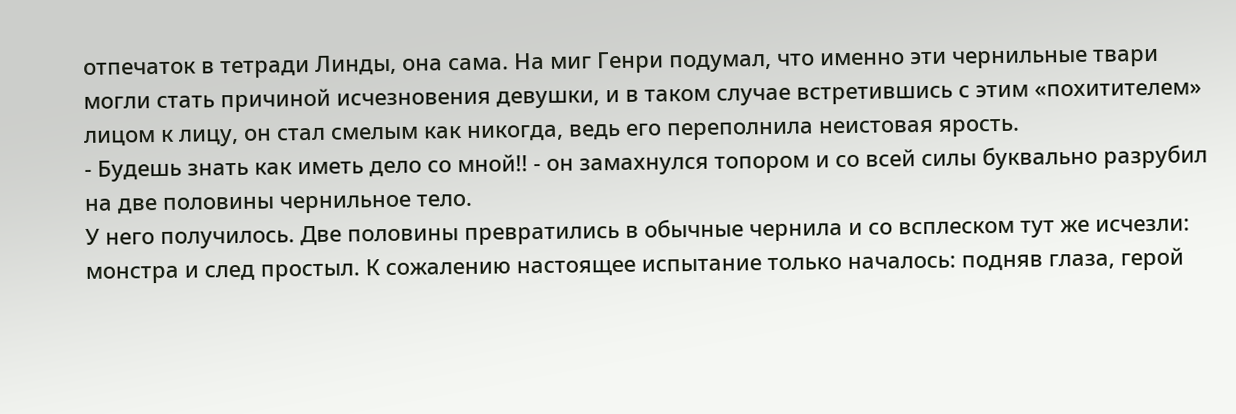отпечаток в тетради Линды, она сама. На миг Генри подумал, что именно эти чернильные твари могли стать причиной исчезновения девушки, и в таком случае встретившись с этим «похитителем» лицом к лицу, он стал смелым как никогда, ведь его переполнила неистовая ярость.
- Будешь знать как иметь дело со мной!! - он замахнулся топором и со всей силы буквально разрубил на две половины чернильное тело.
У него получилось. Две половины превратились в обычные чернила и со всплеском тут же исчезли: монстра и след простыл. К сожалению настоящее испытание только началось: подняв глаза, герой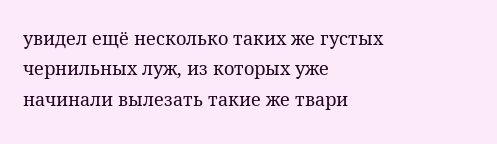увидел ещё несколько таких же густых чернильных луж, из которых уже начинали вылезать такие же твари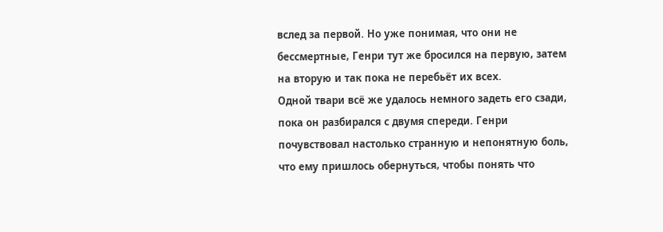вслед за первой. Но уже понимая, что они не бессмертные, Генри тут же бросился на первую, затем на вторую и так пока не перебьёт их всех.
Одной твари всё же удалось немного задеть его сзади, пока он разбирался с двумя спереди. Генри почувствовал настолько странную и непонятную боль, что ему пришлось обернуться, чтобы понять что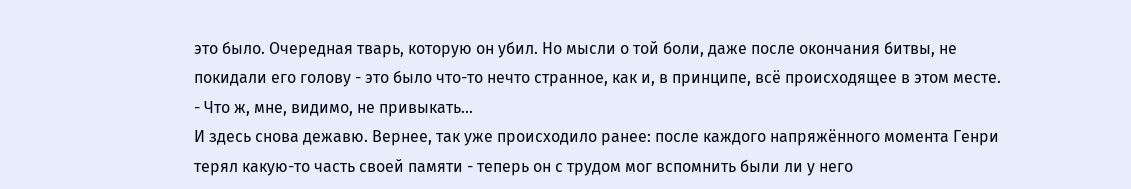это было. Очередная тварь, которую он убил. Но мысли о той боли, даже после окончания битвы, не покидали его голову - это было что-то нечто странное, как и, в принципе, всё происходящее в этом месте.
- Что ж, мне, видимо, не привыкать...
И здесь снова дежавю. Вернее, так уже происходило ранее: после каждого напряжённого момента Генри терял какую-то часть своей памяти - теперь он с трудом мог вспомнить были ли у него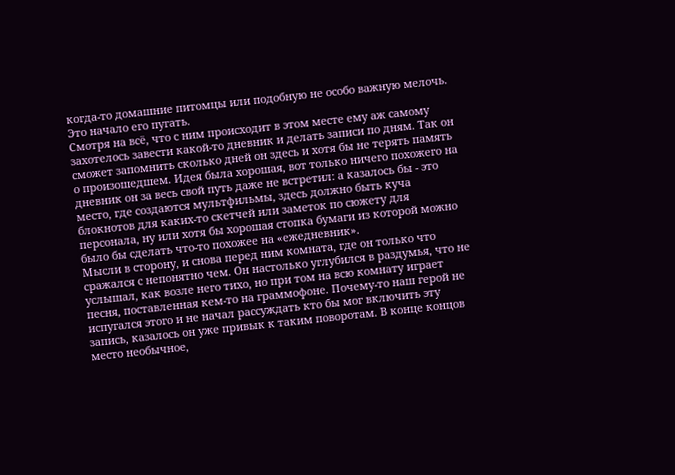когда-то домашние питомцы или подобную не особо важную мелочь. Это начало его пугать.
Смотря на всё, что с ним происходит в этом месте ему аж самому захотелось завести какой-то дневник и делать записи по дням. Так он сможет запомнить сколько дней он здесь и хотя бы не терять память о произошедшем. Идея была хорошая, вот только ничего похожего на дневник он за весь свой путь даже не встретил: а казалось бы - это место, где создаются мультфильмы, здесь должно быть куча блокнотов для каких-то скетчей или заметок по сюжету для персонала, ну или хотя бы хорошая стопка бумаги из которой можно было бы сделать что-то похожее на «ежедневник».
Мысли в сторону, и снова перед ним комната, где он только что сражался с непонятно чем. Он настолько углубился в раздумья, что не услышал, как возле него тихо, но при том на всю комнату играет песня, поставленная кем-то на граммофоне. Почему-то наш герой не испугался этого и не начал рассуждать кто бы мог включить эту запись, казалось он уже привык к таким поворотам. В конце концов место необычное,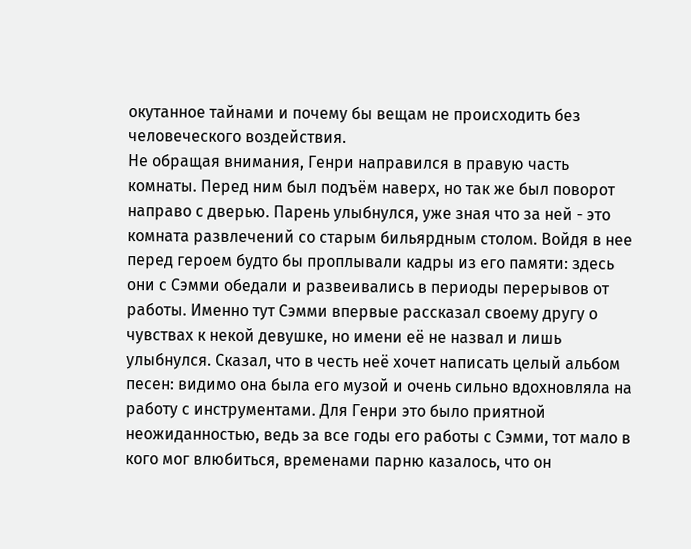окутанное тайнами и почему бы вещам не происходить без человеческого воздействия.
Не обращая внимания, Генри направился в правую часть комнаты. Перед ним был подъём наверх, но так же был поворот направо с дверью. Парень улыбнулся, уже зная что за ней - это комната развлечений со старым бильярдным столом. Войдя в нее перед героем будто бы проплывали кадры из его памяти: здесь они с Сэмми обедали и развеивались в периоды перерывов от работы. Именно тут Сэмми впервые рассказал своему другу о чувствах к некой девушке, но имени её не назвал и лишь улыбнулся. Сказал, что в честь неё хочет написать целый альбом песен: видимо она была его музой и очень сильно вдохновляла на работу с инструментами. Для Генри это было приятной неожиданностью, ведь за все годы его работы с Сэмми, тот мало в кого мог влюбиться, временами парню казалось, что он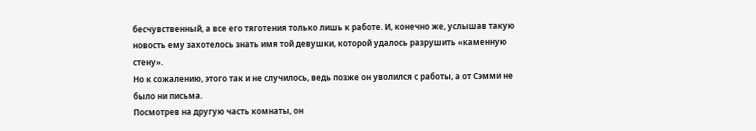бесчувственный, а все его тяготения только лишь к работе. И, конечно же, услышав такую новость ему захотелось знать имя той девушки, которой удалось разрушить «каменную стену».
Но к сожалению, этого так и не случилось, ведь позже он уволился с работы, а от Сэмми не было ни письма.
Посмотрев на другую часть комнаты, он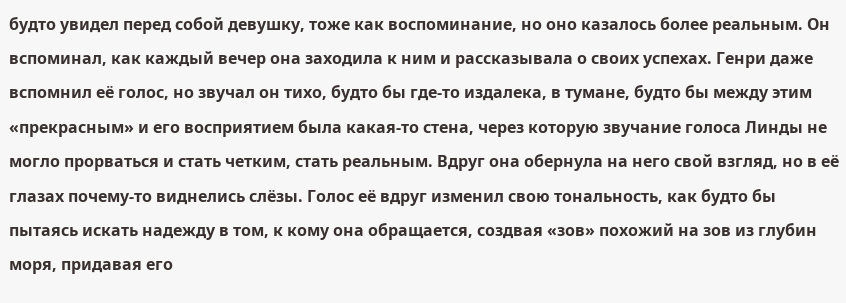будто увидел перед собой девушку, тоже как воспоминание, но оно казалось более реальным. Он вспоминал, как каждый вечер она заходила к ним и рассказывала о своих успехах. Генри даже вспомнил её голос, но звучал он тихо, будто бы где-то издалека, в тумане, будто бы между этим «прекрасным» и его восприятием была какая-то стена, через которую звучание голоса Линды не могло прорваться и стать четким, стать реальным. Вдруг она обернула на него свой взгляд, но в её глазах почему-то виднелись слёзы. Голос её вдруг изменил свою тональность, как будто бы пытаясь искать надежду в том, к кому она обращается, создвая «зов» похожий на зов из глубин моря, придавая его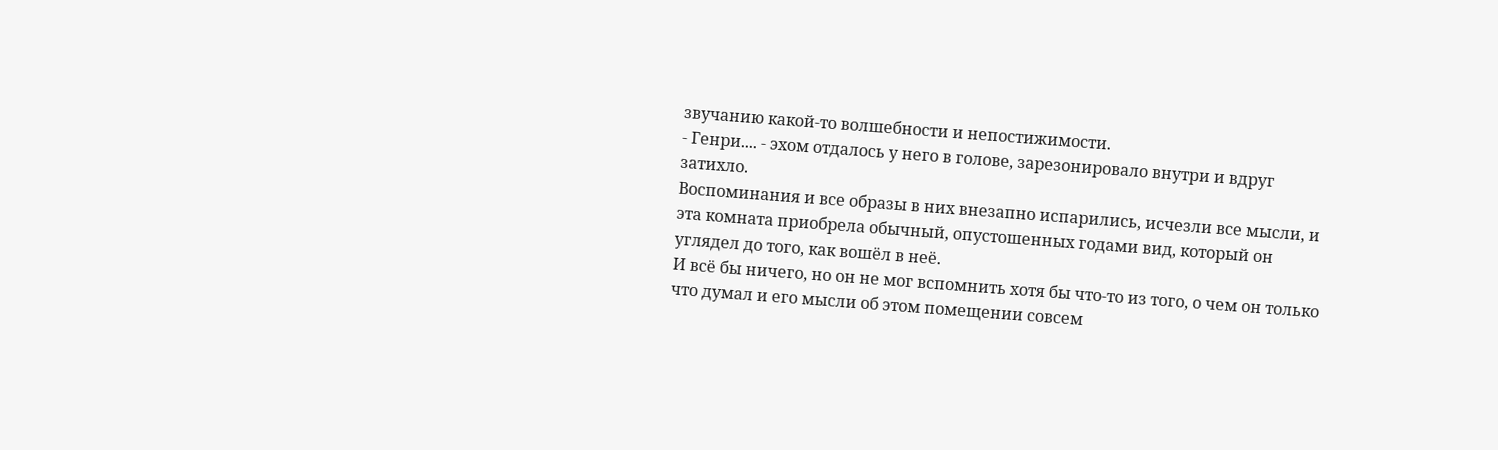звучанию какой-то волшебности и непостижимости.
- Генри.... - эхом отдалось у него в голове, зарезонировало внутри и вдруг затихло.
Воспоминания и все образы в них внезапно испарились, исчезли все мысли, и эта комната приобрела обычный, опустошенных годами вид, который он углядел до того, как вошёл в неё.
И всё бы ничего, но он не мог вспомнить хотя бы что-то из того, о чем он только что думал и его мысли об этом помещении совсем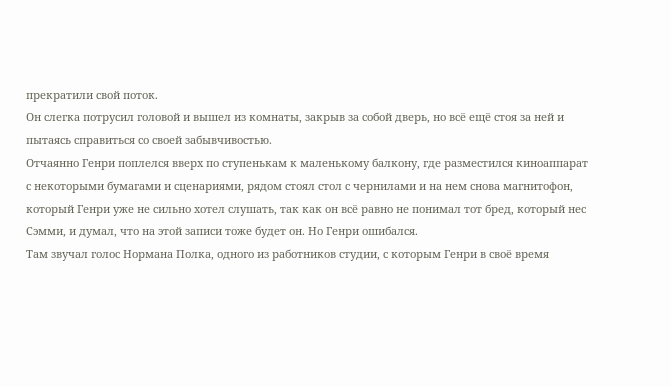прекратили свой поток.
Он слегка потрусил головой и вышел из комнаты, закрыв за собой дверь, но всё ещё стоя за ней и пытаясь справиться со своей забывчивостью.
Отчаянно Генри поплелся вверх по ступенькам к маленькому балкону, где разместился киноаппарат с некоторыми бумагами и сценариями, рядом стоял стол с чернилами и на нем снова магнитофон, который Генри уже не сильно хотел слушать, так как он всё равно не понимал тот бред, который нес Сэмми, и думал, что на этой записи тоже будет он. Но Генри ошибался.
Там звучал голос Нормана Полка, одного из работников студии, с которым Генри в своё время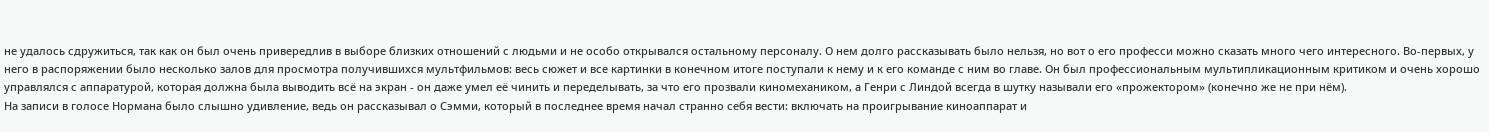не удалось сдружиться, так как он был очень привередлив в выборе близких отношений с людьми и не особо открывался остальному персоналу. О нем долго рассказывать было нельзя, но вот о его професси можно сказать много чего интересного. Во-первых, у него в распоряжении было несколько залов для просмотра получившихся мультфильмов: весь сюжет и все картинки в конечном итоге поступали к нему и к его команде с ним во главе. Он был профессиональным мультипликационным критиком и очень хорошо управлялся с аппаратурой, которая должна была выводить всё на экран - он даже умел её чинить и переделывать, за что его прозвали киномехаником, а Генри с Линдой всегда в шутку называли его «прожектором» (конечно же не при нём).
На записи в голосе Нормана было слышно удивление, ведь он рассказывал о Сэмми, который в последнее время начал странно себя вести: включать на проигрывание киноаппарат и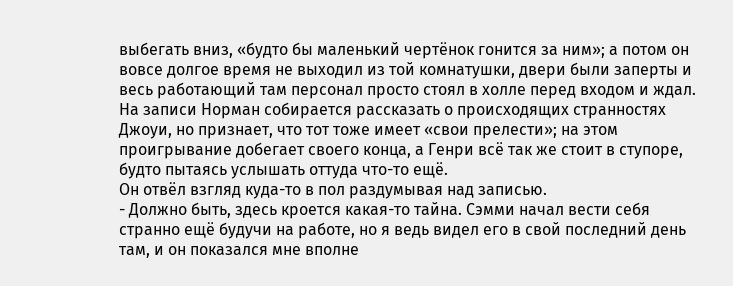выбегать вниз, «будто бы маленький чертёнок гонится за ним»; а потом он вовсе долгое время не выходил из той комнатушки, двери были заперты и весь работающий там персонал просто стоял в холле перед входом и ждал. На записи Норман собирается рассказать о происходящих странностях Джоуи, но признает, что тот тоже имеет «свои прелести»; на этом проигрывание добегает своего конца, а Генри всё так же стоит в ступоре, будто пытаясь услышать оттуда что-то ещё.
Он отвёл взгляд куда-то в пол раздумывая над записью.
- Должно быть, здесь кроется какая-то тайна. Сэмми начал вести себя странно ещё будучи на работе, но я ведь видел его в свой последний день там, и он показался мне вполне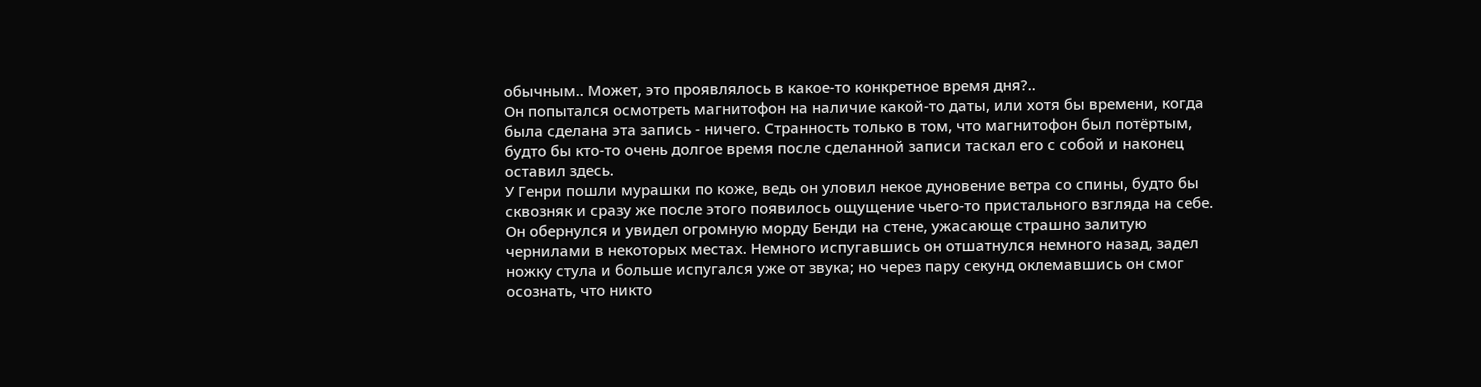обычным.. Может, это проявлялось в какое-то конкретное время дня?..
Он попытался осмотреть магнитофон на наличие какой-то даты, или хотя бы времени, когда была сделана эта запись - ничего. Странность только в том, что магнитофон был потёртым, будто бы кто-то очень долгое время после сделанной записи таскал его с собой и наконец оставил здесь.
У Генри пошли мурашки по коже, ведь он уловил некое дуновение ветра со спины, будто бы сквозняк и сразу же после этого появилось ощущение чьего-то пристального взгляда на себе. Он обернулся и увидел огромную морду Бенди на стене, ужасающе страшно залитую чернилами в некоторых местах. Немного испугавшись он отшатнулся немного назад, задел ножку стула и больше испугался уже от звука; но через пару секунд оклемавшись он смог осознать, что никто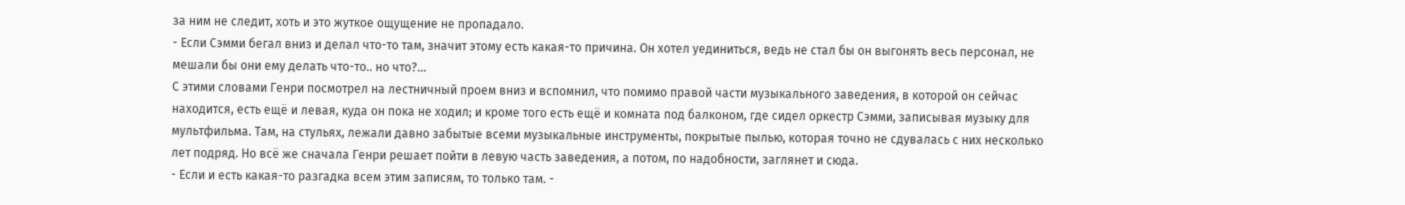за ним не следит, хоть и это жуткое ощущение не пропадало.
- Если Сэмми бегал вниз и делал что-то там, значит этому есть какая-то причина. Он хотел уединиться, ведь не стал бы он выгонять весь персонал, не мешали бы они ему делать что-то.. но что?...
С этими словами Генри посмотрел на лестничный проем вниз и вспомнил, что помимо правой части музыкального заведения, в которой он сейчас находится, есть ещё и левая, куда он пока не ходил; и кроме того есть ещё и комната под балконом, где сидел оркестр Сэмми, записывая музыку для мультфильма. Там, на стульях, лежали давно забытые всеми музыкальные инструменты, покрытые пылью, которая точно не сдувалась с них несколько лет подряд. Но всё же сначала Генри решает пойти в левую часть заведения, а потом, по надобности, заглянет и сюда.
- Если и есть какая-то разгадка всем этим записям, то только там. -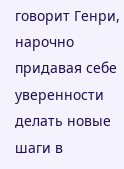говорит Генри, нарочно придавая себе уверенности делать новые шаги в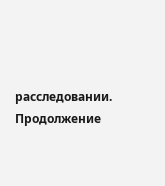расследовании.
Продолжение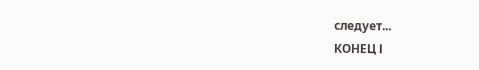следует...
КОНЕЦ І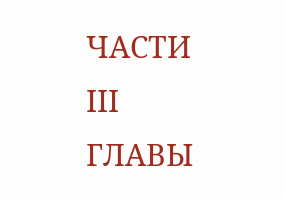ЧАСТИ ІІІ ГЛАВЫ